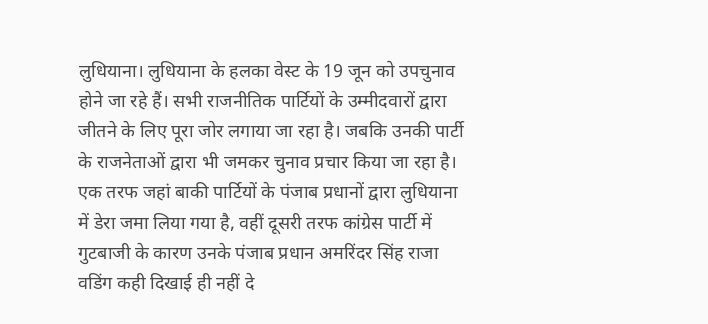लुधियाना। लुधियाना के हलका वेस्ट के 19 जून को उपचुनाव होने जा रहे हैं। सभी राजनीतिक पार्टियों के उम्मीदवारों द्वारा जीतने के लिए पूरा जोर लगाया जा रहा है। जबकि उनकी पार्टी के राजनेताओं द्वारा भी जमकर चुनाव प्रचार किया जा रहा है। एक तरफ जहां बाकी पार्टियों के पंजाब प्रधानों द्वारा लुधियाना में डेरा जमा लिया गया है, वहीं दूसरी तरफ कांग्रेस पार्टी में गुटबाजी के कारण उनके पंजाब प्रधान अमरिंदर सिंह राजा वडिंग कही दिखाई ही नहीं दे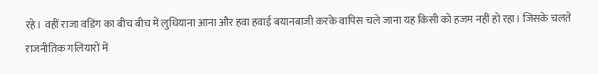रहे। वहीं राजा वडिंग का बीच बीच में लुधियाना आना और हवा हवाई बयानबाजी करके वापिस चले जाना यह किसी को हजम नहीं हो रहा। जिसके चलते राजनीतिक गलियारों में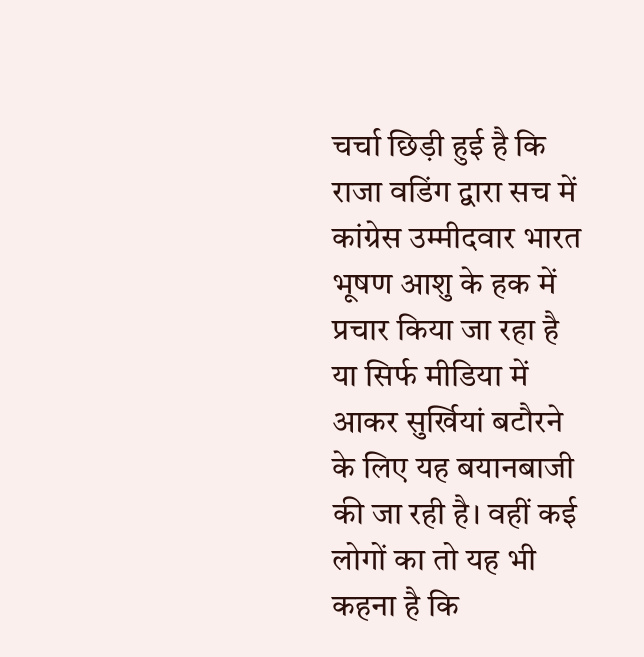चर्चा छिड़ी हुई है कि राजा वडिंग द्वारा सच में कांग्रेस उम्मीदवार भारत भूषण आशु के हक में प्रचार किया जा रहा है या सिर्फ मीडिया में आकर सुर्खियां बटौरने के लिए यह बयानबाजी की जा रही है। वहीं कई लोगों का तो यह भी कहना है कि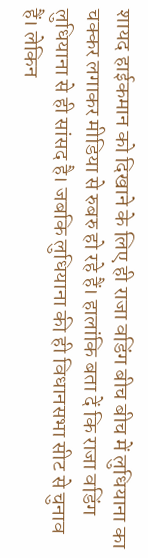शायद हाईकमान को दिखाने के लिए ही राजा वडिंग बीच बीच में लुधियाना का चक्कर लगाकर मीडिया से रुबरु हो रहे हैं। हालांकि बता दें कि राजा वडिंग लुधियाना से ही सांसद है। जबकि लुधियाना की ही विधानसभा सीट से चुनाव हैं। लेकिन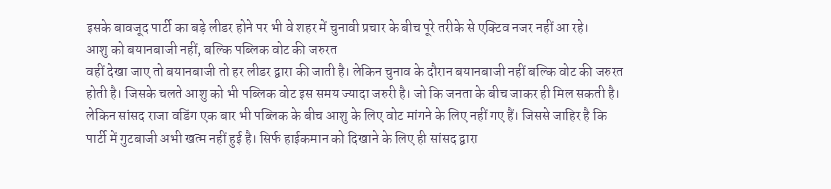इसके बावजूद पार्टी का बड़े लीडर होने पर भी वे शहर में चुनावी प्रचार के बीच पूरे तरीके से एक्टिव नजर नहीं आ रहे।
आशु को बयानबाजी नहीं, बल्कि पब्लिक वोट की जरुरत
वहीं देखा जाए तो बयानबाजी तो हर लीडर द्वारा की जाती है। लेकिन चुनाव के दौरान बयानबाजी नहीं बल्कि वोट की जरुरत होती है। जिसके चलते आशु को भी पब्लिक वोट इस समय ज्यादा जरुरी है। जो कि जनता के बीच जाकर ही मिल सकती है। लेकिन सांसद राजा वडिंग एक बार भी पब्लिक के बीच आशु के लिए वोट मांगने के लिए नहीं गए हैं। जिससे जाहिर है कि पार्टी में गुटबाजी अभी खत्म नहीं हुई है। सिर्फ हाईकमान को दिखाने के लिए ही सांसद द्वारा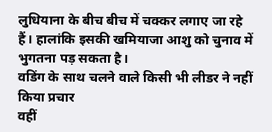लुधियाना के बीच बीच में चक्कर लगाए जा रहे हैं। हालांकि इसकी खमियाजा आशु को चुनाव में भुगतना पड़ सकता है।
वडिंग के साथ चलने वाले किसी भी लीडर ने नहीं किया प्रचार
वहीं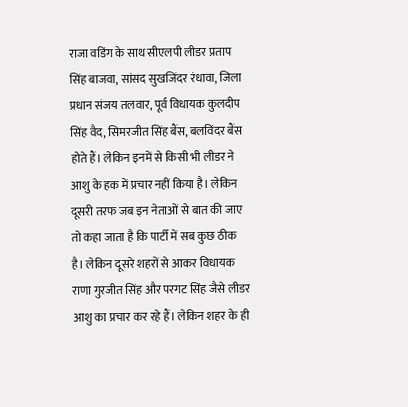राजा वडिंग के साथ सीएलपी लीडर प्रताप सिंह बाजवा, सांसद सुखजिंदर रंधावा, जिला प्रधान संजय तलवार, पूर्व विधायक कुलदीप सिंह वैद, सिमरजीत सिंह बैंस, बलविंदर बैंस होते हैं। लेकिन इनमें से किसी भी लीडर ने आशु के हक में प्रचार नहीं किया है। लेकिन दूसरी तरफ जब इन नेताओं से बात की जाए तो कहा जाता है कि पार्टी में सब कुछ ठीक है। लेकिन दूसरे शहरों से आकर विधायक राणा गुरजीत सिंह और परगट सिंह जैसे लीडर आशु का प्रचार कर रहे हैं। लेकिन शहर के ही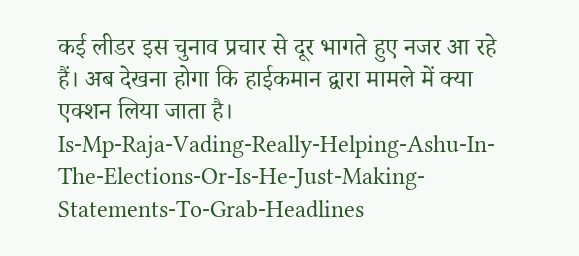कई लीडर इस चुनाव प्रचार से दूर भागते हुए नजर आ रहे हैं। अब देखना होगा कि हाईकमान द्वारा मामले में क्या एक्शन लिया जाता है।
Is-Mp-Raja-Vading-Really-Helping-Ashu-In-The-Elections-Or-Is-He-Just-Making-Statements-To-Grab-Headlines